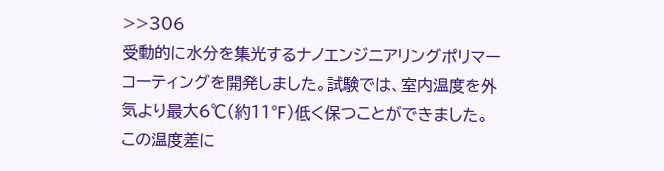>>306
受動的に水分を集光するナノエンジニアリングポリマーコーティングを開発しました。試験では、室内温度を外気より最大6℃(約11℉)低く保つことができました。
この温度差に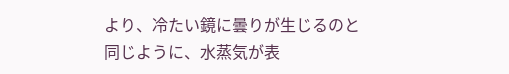より、冷たい鏡に曇りが生じるのと同じように、水蒸気が表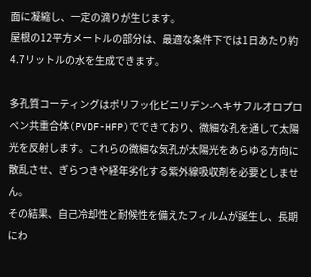面に凝縮し、一定の滴りが生じます。
屋根の12平方メートルの部分は、最適な条件下では1日あたり約4.7リットルの水を生成できます。

多孔質コーティングはポリフッ化ビニリデン-ヘキサフルオロプロペン共重合体(PVDF-HFP)でできており、微細な孔を通して太陽光を反射します。これらの微細な気孔が太陽光をあらゆる方向に散乱させ、ぎらつきや経年劣化する紫外線吸収剤を必要としません。
その結果、自己冷却性と耐候性を備えたフィルムが誕生し、長期にわ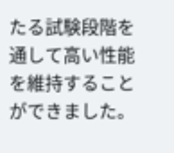たる試験段階を通して高い性能を維持することができました。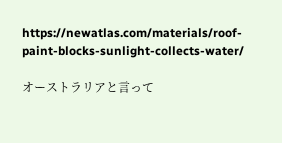https://newatlas.com/materials/roof-paint-blocks-sunlight-collects-water/

オーストラリアと言って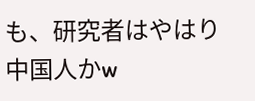も、研究者はやはり中国人かw